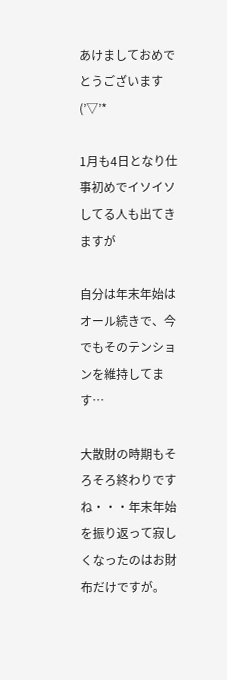あけましておめでとうございます(’▽’*

1月も4日となり仕事初めでイソイソしてる人も出てきますが

自分は年末年始はオール続きで、今でもそのテンションを維持してます…

大散財の時期もそろそろ終わりですね・・・年末年始を振り返って寂しくなったのはお財布だけですが。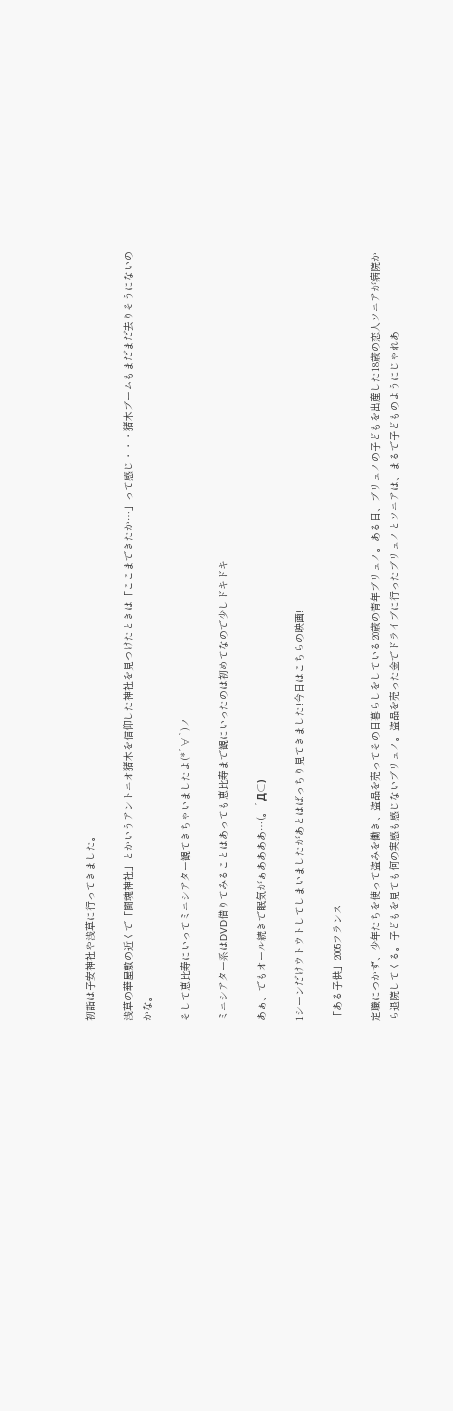初詣は子安神社や浅草に行ってきました。

浅草の華屋敷の近くで「闘魂神社」とかいうアントニオ猪木を信仰した神社を見つけたときは「ここまできたか…」って感じ・・・猪木ブームもまだまだ去りそうにないのかな。

そして恵比寿にいってミニシアター観てきちゃいましたよ(*´∀`)ノ

ミニシアター系はDVD借りてみることはあっても恵比寿まで観にいったのは初めてなので少しドキドキ

あぁ、でもオール続きで眠気がぁああああ…(。´Д⊂)

1シーンだけウトウトしてしまいましたがあとはばっちり見てきました!今日はこちらの映画!

「ある子供」2005フランス

定職につかず、少年たちを使って盗みを働き、盗品を売ってその日暮らしをしている20歳の青年ブリュノ。ある日、ブリュノの子どもを出産した18歳の恋人ソニアが病院から退院してくる。子どもを見ても何の実感も感じないブリュノ。盗品を売った金でドライブに行ったブリュノとソニアは、まるで子どものようにじゃれあ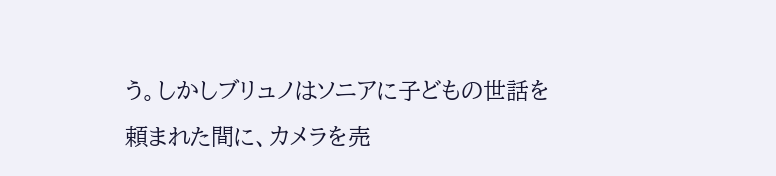う。しかしブリュノはソニアに子どもの世話を頼まれた間に、カメラを売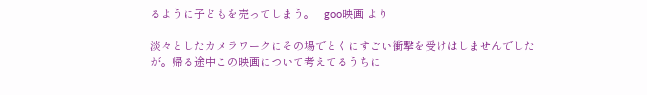るように子どもを売ってしまう。   goo映画 より

淡々としたカメラワークにその場でとくにすごい衝撃を受けはしませんでしたが。帰る途中この映画について考えてるうちに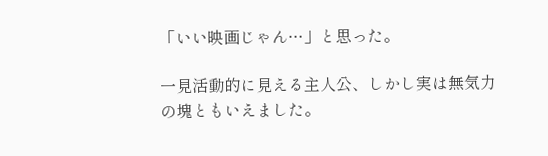「いい映画じゃん…」と思った。

一見活動的に見える主人公、しかし実は無気力の塊ともいえました。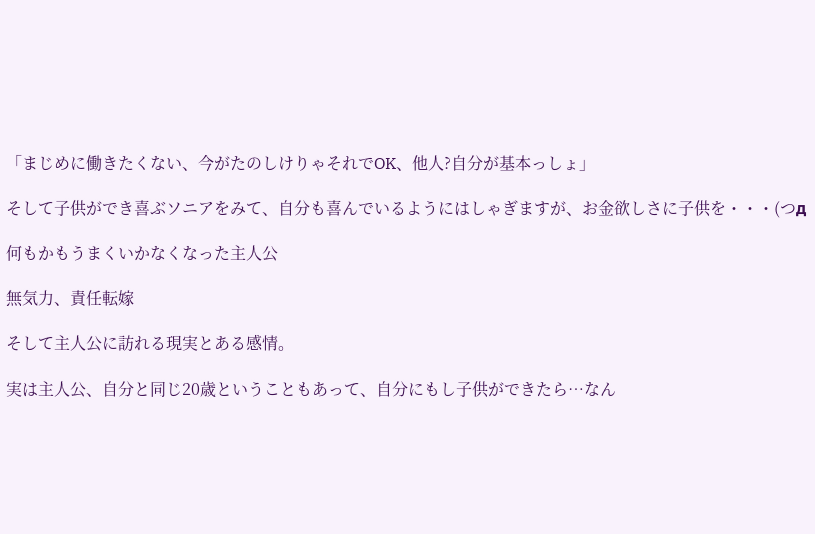「まじめに働きたくない、今がたのしけりゃそれでOK、他人?自分が基本っしょ」

そして子供ができ喜ぶソニアをみて、自分も喜んでいるようにはしゃぎますが、お金欲しさに子供を・・・(つд

何もかもうまくいかなくなった主人公

無気力、責任転嫁

そして主人公に訪れる現実とある感情。

実は主人公、自分と同じ20歳ということもあって、自分にもし子供ができたら…なん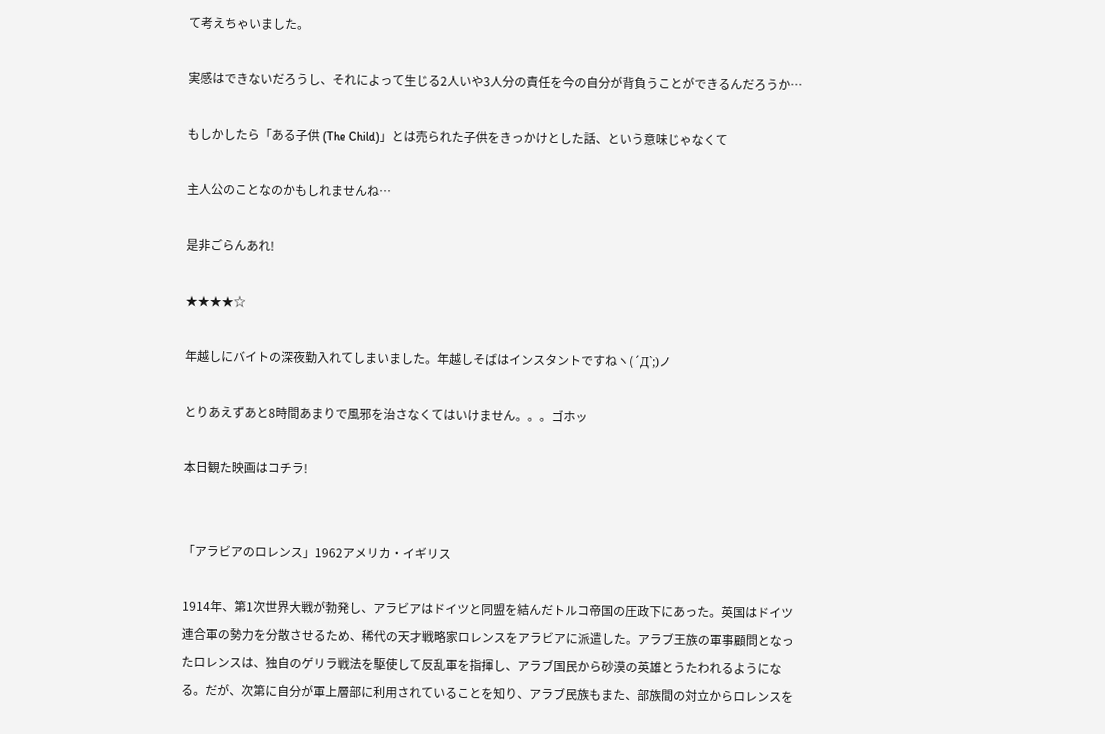て考えちゃいました。

実感はできないだろうし、それによって生じる2人いや3人分の責任を今の自分が背負うことができるんだろうか…

もしかしたら「ある子供 (The Child)」とは売られた子供をきっかけとした話、という意味じゃなくて

主人公のことなのかもしれませんね…

是非ごらんあれ!

★★★★☆

年越しにバイトの深夜勤入れてしまいました。年越しそばはインスタントですねヽ(´Д`;)ノ

とりあえずあと8時間あまりで風邪を治さなくてはいけません。。。ゴホッ

本日観た映画はコチラ!


「アラビアのロレンス」1962アメリカ・イギリス

1914年、第1次世界大戦が勃発し、アラビアはドイツと同盟を結んだトルコ帝国の圧政下にあった。英国はドイツ連合軍の勢力を分散させるため、稀代の天才戦略家ロレンスをアラビアに派遣した。アラブ王族の軍事顧問となったロレンスは、独自のゲリラ戦法を駆使して反乱軍を指揮し、アラブ国民から砂漠の英雄とうたわれるようになる。だが、次第に自分が軍上層部に利用されていることを知り、アラブ民族もまた、部族間の対立からロレンスを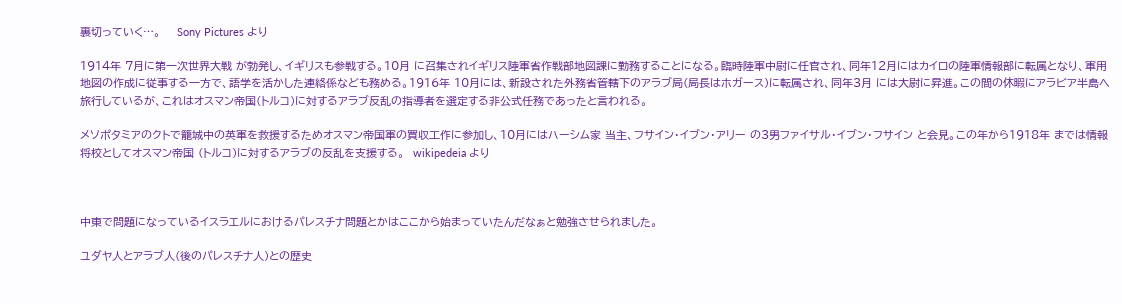裏切っていく…。    Sony Pictures より

1914年 7月に第一次世界大戦 が勃発し、イギリスも参戦する。10月 に召集されイギリス陸軍省作戦部地図課に勤務することになる。臨時陸軍中尉に任官され、同年12月にはカイロの陸軍情報部に転属となり、軍用地図の作成に従事する一方で、語学を活かした連絡係なども務める。1916年 10月には、新設された外務省管轄下のアラブ局(局長はホガース)に転属され、同年3月 には大尉に昇進。この間の休暇にアラビア半島へ旅行しているが、これはオスマン帝国(トルコ)に対するアラブ反乱の指導者を選定する非公式任務であったと言われる。

メソポタミアのクトで籠城中の英軍を救援するためオスマン帝国軍の買収工作に参加し、10月にはハーシム家 当主、フサイン・イブン・アリー の3男ファイサル・イブン・フサイン と会見。この年から1918年 までは情報将校としてオスマン帝国 (トルコ)に対するアラブの反乱を支援する。  wikipedeia より



中東で問題になっているイスラエルにおけるパレスチナ問題とかはここから始まっていたんだなぁと勉強させられました。

ユダヤ人とアラブ人(後のパレスチナ人)との歴史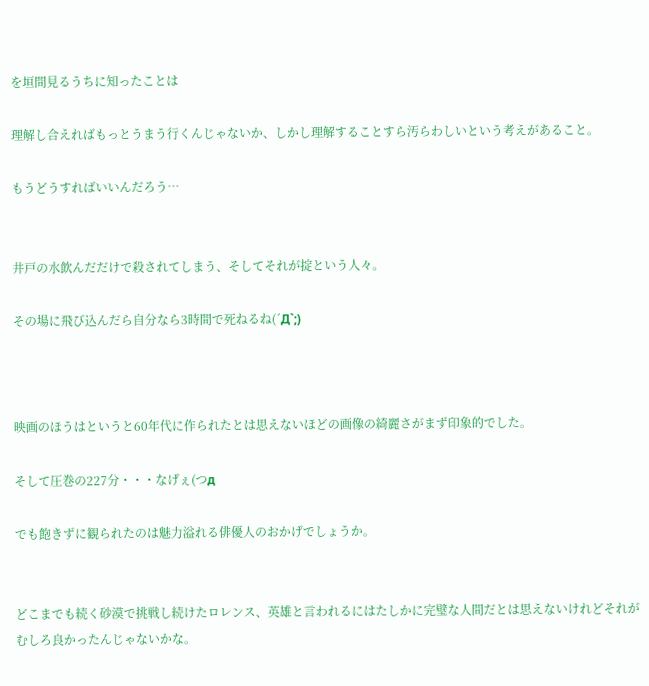を垣間見るうちに知ったことは

理解し合えればもっとうまう行くんじゃないか、しかし理解することすら汚らわしいという考えがあること。

もうどうすればいいんだろう…


井戸の水飲んだだけで殺されてしまう、そしてそれが掟という人々。

その場に飛び込んだら自分なら3時間で死ねるね(´Д`;)



映画のほうはというと60年代に作られたとは思えないほどの画像の綺麗さがまず印象的でした。

そして圧巻の227分・・・なげぇ(つд

でも飽きずに観られたのは魅力溢れる俳優人のおかげでしょうか。


どこまでも続く砂漠で挑戦し続けたロレンス、英雄と言われるにはたしかに完璧な人間だとは思えないけれどそれがむしろ良かったんじゃないかな。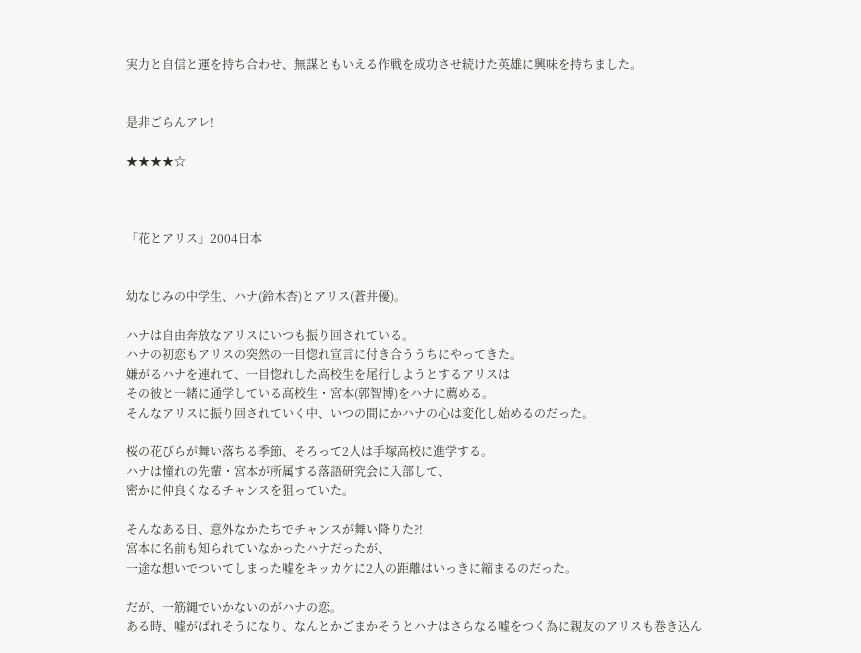実力と自信と運を持ち合わせ、無謀ともいえる作戦を成功させ続けた英雄に興味を持ちました。


是非ごらんアレ!

★★★★☆



「花とアリス」2004日本


幼なじみの中学生、ハナ(鈴木杏)とアリス(蒼井優)。

ハナは自由奔放なアリスにいつも振り回されている。
ハナの初恋もアリスの突然の一目惚れ宣言に付き合ううちにやってきた。
嫌がるハナを連れて、一目惚れした高校生を尾行しようとするアリスは
その彼と一緒に通学している高校生・宮本(郭智博)をハナに薦める。
そんなアリスに振り回されていく中、いつの間にかハナの心は変化し始めるのだった。

桜の花びらが舞い落ちる季節、そろって2人は手塚高校に進学する。
ハナは憧れの先輩・宮本が所属する落語研究会に入部して、
密かに仲良くなるチャンスを狙っていた。

そんなある日、意外なかたちでチャンスが舞い降りた?!
宮本に名前も知られていなかったハナだったが、
一途な想いでついてしまった嘘をキッカケに2人の距離はいっきに縮まるのだった。

だが、一筋縄でいかないのがハナの恋。
ある時、嘘がばれそうになり、なんとかごまかそうとハナはさらなる嘘をつく為に親友のアリスも巻き込ん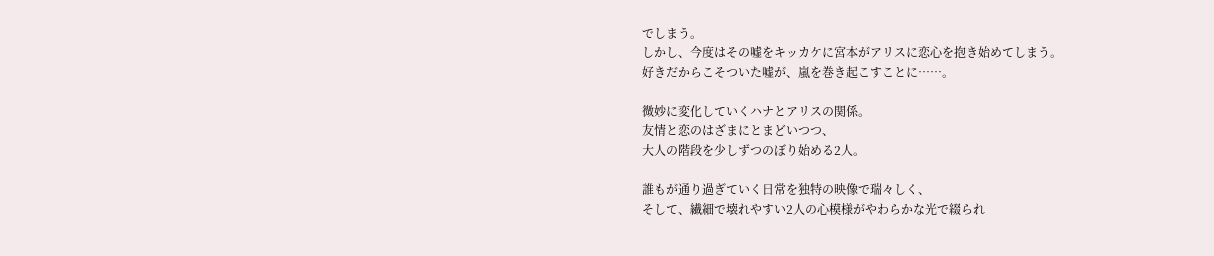でしまう。
しかし、今度はその嘘をキッカケに宮本がアリスに恋心を抱き始めてしまう。
好きだからこそついた嘘が、嵐を巻き起こすことに……。

微妙に変化していくハナとアリスの関係。
友情と恋のはざまにとまどいつつ、
大人の階段を少しずつのぼり始める2人。

誰もが通り過ぎていく日常を独特の映像で瑞々しく、
そして、繊細で壊れやすい2人の心模様がやわらかな光で綴られ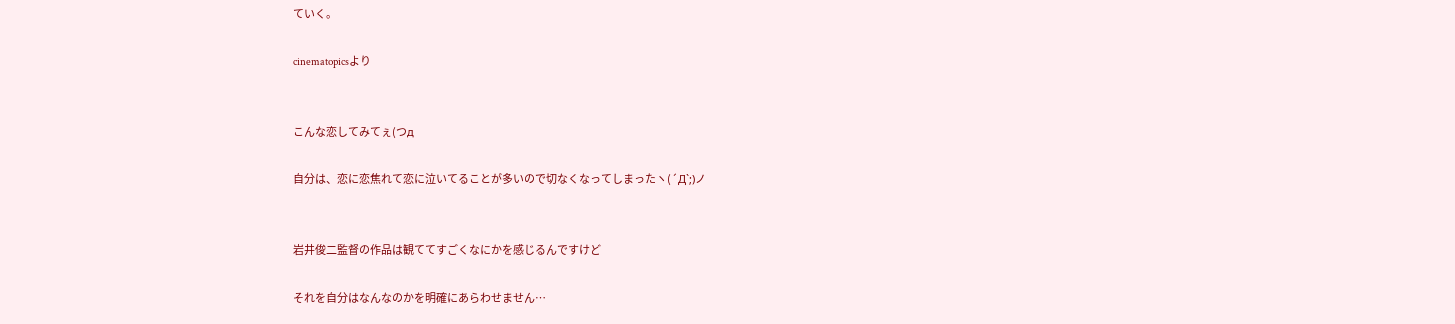ていく。

cinematopicsより


こんな恋してみてぇ(つд

自分は、恋に恋焦れて恋に泣いてることが多いので切なくなってしまったヽ(´Д`;)ノ


岩井俊二監督の作品は観ててすごくなにかを感じるんですけど

それを自分はなんなのかを明確にあらわせません…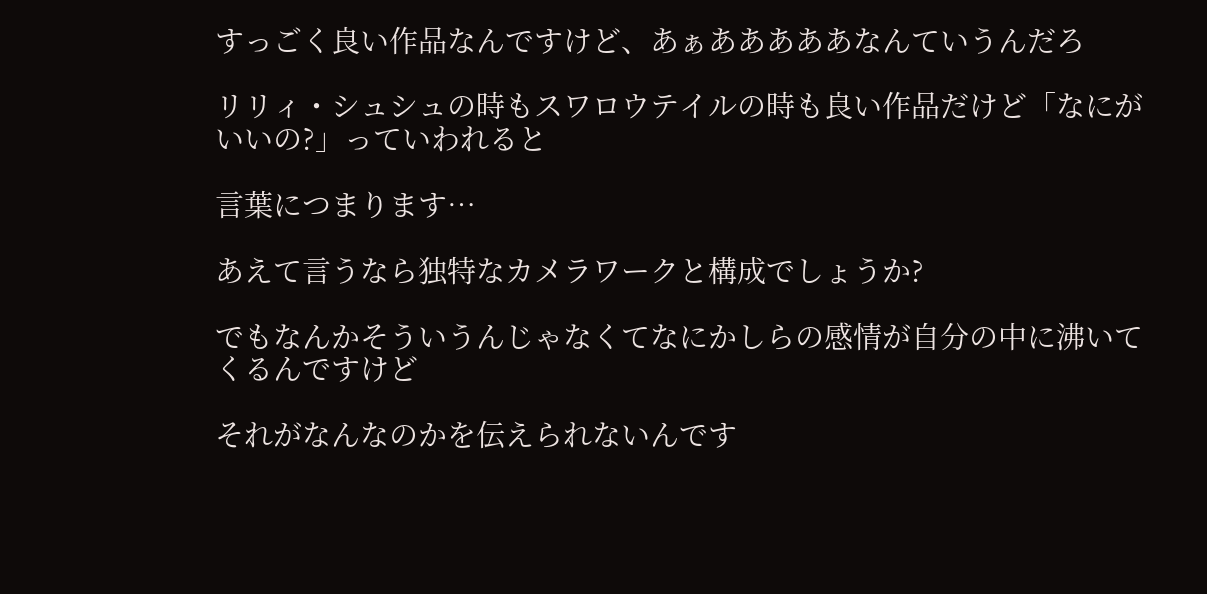すっごく良い作品なんですけど、あぁあああああなんていうんだろ

リリィ・シュシュの時もスワロウテイルの時も良い作品だけど「なにがいいの?」っていわれると

言葉につまります…

あえて言うなら独特なカメラワークと構成でしょうか?

でもなんかそういうんじゃなくてなにかしらの感情が自分の中に沸いてくるんですけど

それがなんなのかを伝えられないんです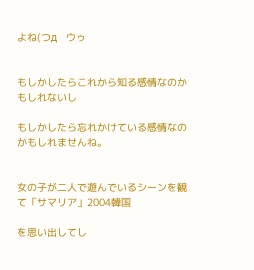よね(つд   ウゥ


もしかしたらこれから知る感情なのかもしれないし

もしかしたら忘れかけている感情なのかもしれませんね。


女の子が二人で遊んでいるシーンを観て「サマリア」2004韓国

を思い出してし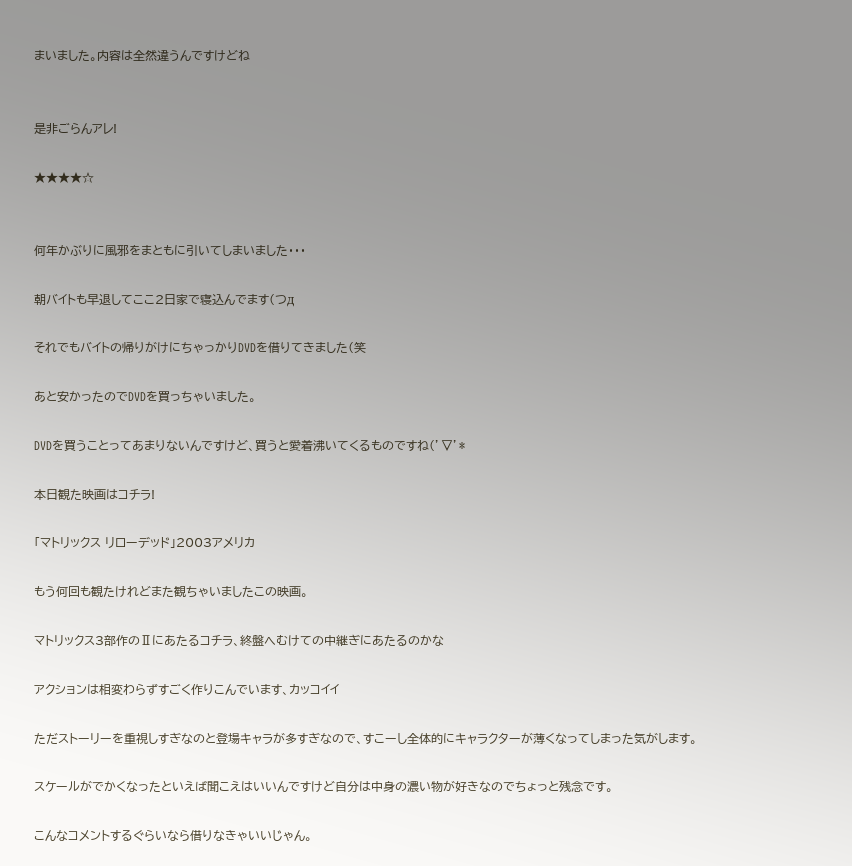まいました。内容は全然違うんですけどね


是非ごらんアレ!

★★★★☆


何年かぶりに風邪をまともに引いてしまいました・・・

朝バイトも早退してここ2日家で寝込んでます(つд

それでもバイトの帰りがけにちゃっかりDVDを借りてきました(笑

あと安かったのでDVDを買っちゃいました。

DVDを買うことってあまりないんですけど、買うと愛着沸いてくるものですね(’▽’*

本日観た映画はコチラ!

「マトリックス リローデッド」2003アメリカ

もう何回も観たけれどまた観ちゃいましたこの映画。

マトリックス3部作のⅡにあたるコチラ、終盤へむけての中継ぎにあたるのかな

アクションは相変わらずすごく作りこんでいます、カッコイイ

ただストーリーを重視しすぎなのと登場キャラが多すぎなので、すこーし全体的にキャラクターが薄くなってしまった気がします。

スケールがでかくなったといえば聞こえはいいんですけど自分は中身の濃い物が好きなのでちょっと残念です。

こんなコメントするぐらいなら借りなきゃいいじゃん。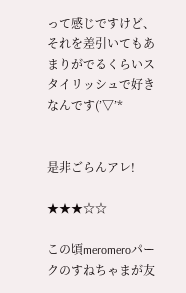って感じですけど、それを差引いてもあまりがでるくらいスタイリッシュで好きなんです(’▽’*


是非ごらんアレ!

★★★☆☆

この頃meromeroパークのすねちゃまが友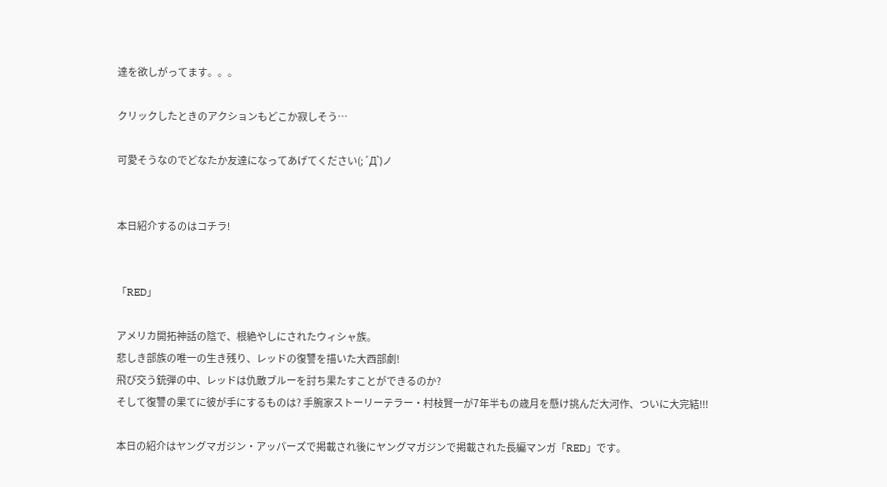達を欲しがってます。。。

クリックしたときのアクションもどこか寂しそう…

可愛そうなのでどなたか友達になってあげてください(;´Д`)ノ


本日紹介するのはコチラ!


「RED」

アメリカ開拓神話の陰で、根絶やしにされたウィシャ族。
悲しき部族の唯一の生き残り、レッドの復讐を描いた大西部劇!
飛び交う銃弾の中、レッドは仇敵ブルーを討ち果たすことができるのか?
そして復讐の果てに彼が手にするものは? 手腕家ストーリーテラー・村枝賢一が7年半もの歳月を懸け挑んだ大河作、ついに大完結!!!

本日の紹介はヤングマガジン・アッパーズで掲載され後にヤングマガジンで掲載された長編マンガ「RED」です。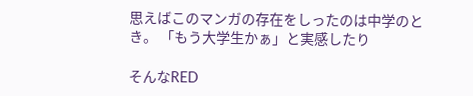思えばこのマンガの存在をしったのは中学のとき。 「もう大学生かぁ」と実感したり

そんなRED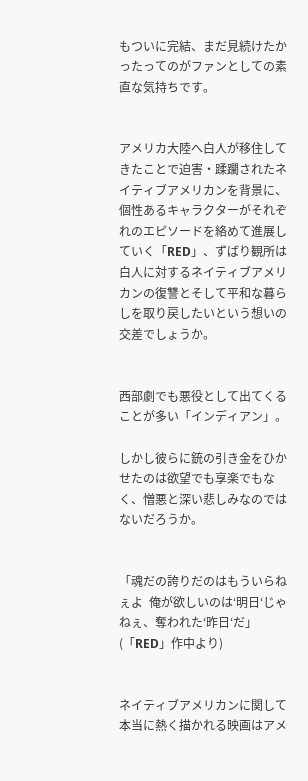もついに完結、まだ見続けたかったってのがファンとしての素直な気持ちです。


アメリカ大陸へ白人が移住してきたことで迫害・蹂躙されたネイティブアメリカンを背景に、個性あるキャラクターがそれぞれのエピソードを絡めて進展していく「RED」、ずばり観所は白人に対するネイティブアメリカンの復讐とそして平和な暮らしを取り戻したいという想いの交差でしょうか。


西部劇でも悪役として出てくることが多い「インディアン」。

しかし彼らに銃の引き金をひかせたのは欲望でも享楽でもなく、憎悪と深い悲しみなのではないだろうか。


「魂だの誇りだのはもういらねぇよ  俺が欲しいのは‘明日‘じゃねぇ、奪われた‘昨日‘だ」(「RED」作中より)


ネイティブアメリカンに関して本当に熱く描かれる映画はアメ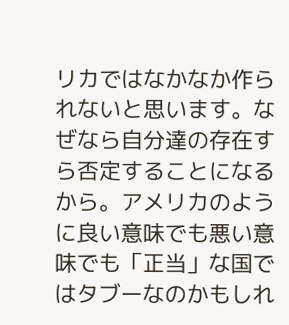リカではなかなか作られないと思います。なぜなら自分達の存在すら否定することになるから。アメリカのように良い意味でも悪い意味でも「正当」な国ではタブーなのかもしれ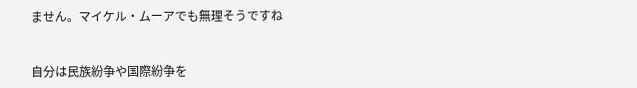ません。マイケル・ムーアでも無理そうですね


自分は民族紛争や国際紛争を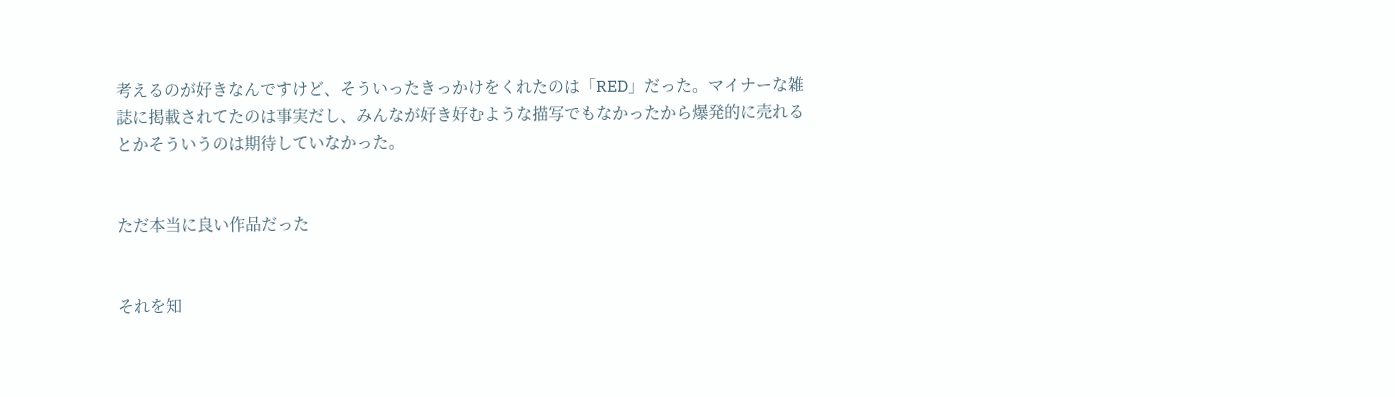考えるのが好きなんですけど、そういったきっかけをくれたのは「RED」だった。マイナーな雑誌に掲載されてたのは事実だし、みんなが好き好むような描写でもなかったから爆発的に売れるとかそういうのは期待していなかった。


ただ本当に良い作品だった


それを知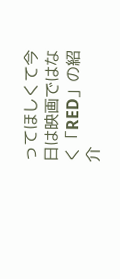ってほしくて今日は映画ではなく「RED」の紹介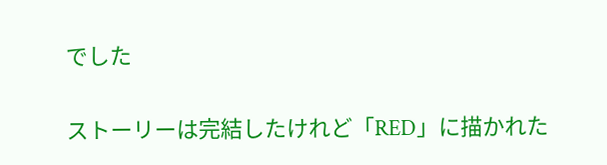でした

ストーリーは完結したけれど「RED」に描かれた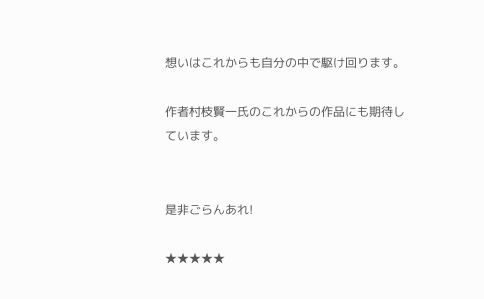想いはこれからも自分の中で駆け回ります。

作者村枝賢一氏のこれからの作品にも期待しています。


是非ごらんあれ!

★★★★★